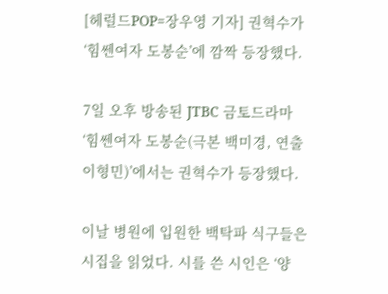[헤럴드POP=장우영 기자] 권혁수가 ‘힘쎈여자 도봉순’에 깜짝 등장했다.

7일 오후 방송된 JTBC 금토드라마 ‘힘쎈여자 도봉순(극본 백미경, 연출 이형민)’에서는 권혁수가 등장했다.

이날 병원에 입원한 백탁파 식구들은 시집을 읽었다. 시를 쓴 시인은 ‘양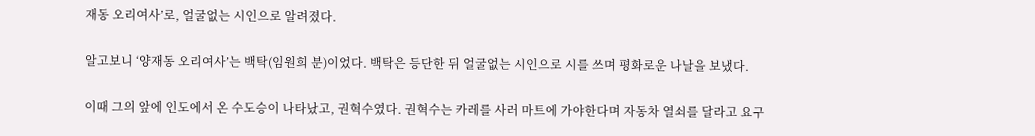재동 오리여사’로, 얼굴없는 시인으로 알려졌다.

알고보니 ‘양재동 오리여사’는 백탁(임원희 분)이었다. 백탁은 등단한 뒤 얼굴없는 시인으로 시를 쓰며 평화로운 나날을 보냈다.

이때 그의 앞에 인도에서 온 수도승이 나타났고, 권혁수였다. 권혁수는 카레를 사러 마트에 가야한다며 자동차 열쇠를 달라고 요구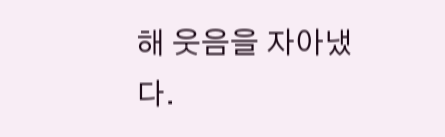해 웃음을 자아냈다.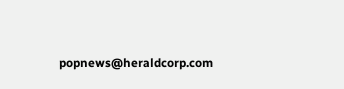popnews@heraldcorp.com